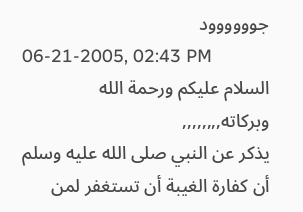جوووووود
06-21-2005, 02:43 PM
السلام عليكم ورحمة الله وبركاته,,,,,,,,
يذكر عن النبي صلى الله عليه وسلم أن كفارة الغيبة أن تستغفر لمن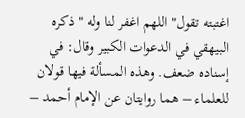اغتبته تقول" اللهم اغفر لنا وله " ذكره البيهقي في الدعوات الكبير وقال: في إسناده ضعف. وهذه المسألة فيها قولان للعلماء – هما روايتان عن الإمام أحمد –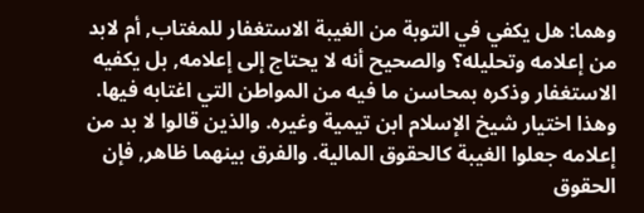وهما: هل يكفي في التوبة من الغيبة الاستغفار للمغتاب, أم لابد من إعلامه وتحليله؟ والصحيح أنه لا يحتاج إلى إعلامه, بل يكفيه الاستغفار وذكره بمحاسن ما فيه من المواطن التي اغتابه فيها. وهذا اختيار شيخ الإسلام ابن تيمية وغيره. والذين قالوا لا بد من إعلامه جعلوا الغيبة كالحقوق المالية. والفرق بينهما ظاهر, فإن الحقوق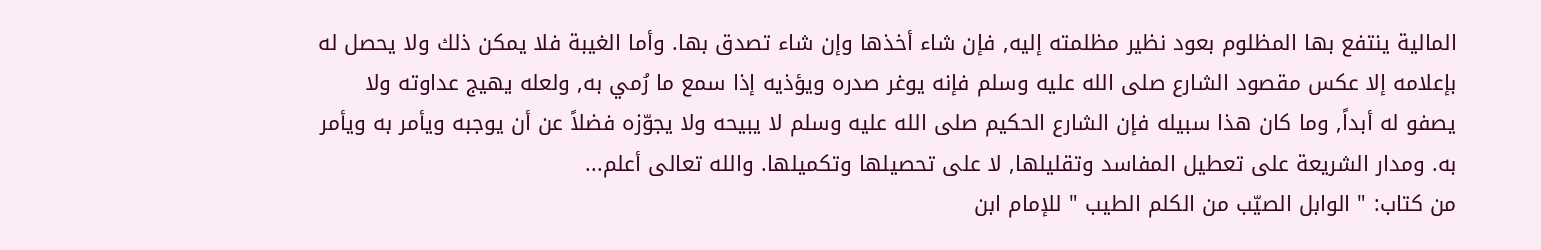المالية ينتفع بها المظلوم بعود نظير مظلمته إليه, فإن شاء أخذها وإن شاء تصدق بها. وأما الغيبة فلا يمكن ذلك ولا يحصل له بإعلامه إلا عكس مقصود الشارع صلى الله عليه وسلم فإنه يوغر صدره ويؤذيه إذا سمع ما رُمي به, ولعله يهيج عداوته ولا يصفو له أبداً, وما كان هذا سبيله فإن الشارع الحكيم صلى الله عليه وسلم لا يبيحه ولا يجوّزه فضلاً عن أن يوجبه ويأمر به ويأمر به. ومدار الشريعة على تعطيل المفاسد وتقليلها, لا على تحصيلها وتكميلها. والله تعالى أعلم...
من كتاب: " الوابل الصيّب من الكلم الطيب " للإمام ابن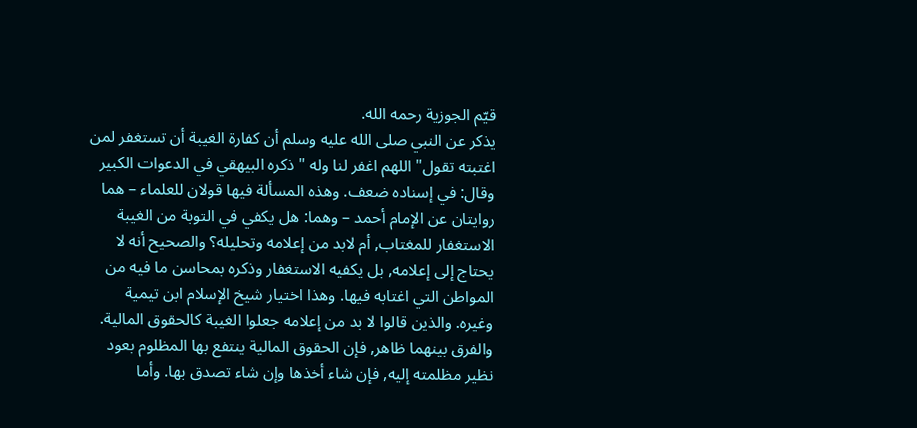قيّم الجوزية رحمه الله.
يذكر عن النبي صلى الله عليه وسلم أن كفارة الغيبة أن تستغفر لمن اغتبته تقول" اللهم اغفر لنا وله " ذكره البيهقي في الدعوات الكبير وقال: في إسناده ضعف. وهذه المسألة فيها قولان للعلماء – هما روايتان عن الإمام أحمد – وهما: هل يكفي في التوبة من الغيبة الاستغفار للمغتاب, أم لابد من إعلامه وتحليله؟ والصحيح أنه لا يحتاج إلى إعلامه, بل يكفيه الاستغفار وذكره بمحاسن ما فيه من المواطن التي اغتابه فيها. وهذا اختيار شيخ الإسلام ابن تيمية وغيره. والذين قالوا لا بد من إعلامه جعلوا الغيبة كالحقوق المالية. والفرق بينهما ظاهر, فإن الحقوق المالية ينتفع بها المظلوم بعود نظير مظلمته إليه, فإن شاء أخذها وإن شاء تصدق بها. وأما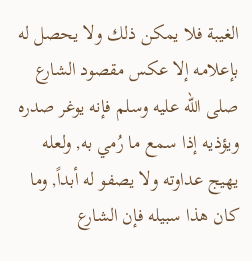الغيبة فلا يمكن ذلك ولا يحصل له بإعلامه إلا عكس مقصود الشارع صلى الله عليه وسلم فإنه يوغر صدره ويؤذيه إذا سمع ما رُمي به, ولعله يهيج عداوته ولا يصفو له أبداً, وما كان هذا سبيله فإن الشارع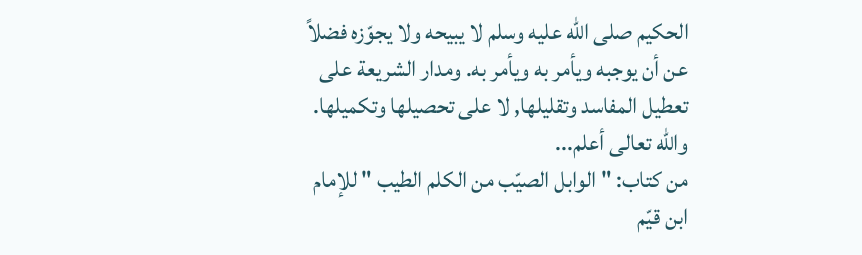الحكيم صلى الله عليه وسلم لا يبيحه ولا يجوّزه فضلاً عن أن يوجبه ويأمر به ويأمر به. ومدار الشريعة على تعطيل المفاسد وتقليلها, لا على تحصيلها وتكميلها. والله تعالى أعلم...
من كتاب: " الوابل الصيّب من الكلم الطيب " للإمام ابن قيّم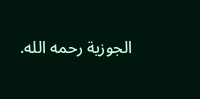الجوزية رحمه الله.